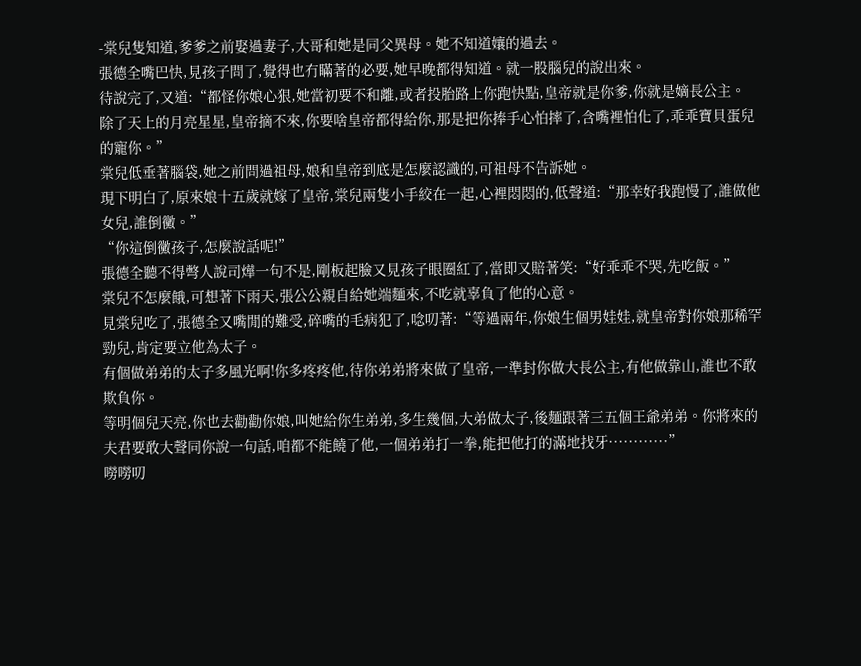-棠兒隻知道,爹爹之前娶過妻子,大哥和她是同父異母。她不知道孃的過去。
張德全嘴巴快,見孩子問了,覺得也冇瞞著的必要,她早晚都得知道。就一股腦兒的說出來。
待說完了,又道:“都怪你娘心狠,她當初要不和離,或者投胎路上你跑快點,皇帝就是你爹,你就是嫡長公主。
除了天上的月亮星星,皇帝摘不來,你要啥皇帝都得給你,那是把你捧手心怕摔了,含嘴裡怕化了,乖乖寶貝蛋兒的寵你。”
棠兒低垂著腦袋,她之前問過祖母,娘和皇帝到底是怎麼認識的,可祖母不告訴她。
現下明白了,原來娘十五歲就嫁了皇帝,棠兒兩隻小手絞在一起,心裡悶悶的,低聲道:“那幸好我跑慢了,誰做他女兒,誰倒黴。”
“你這倒黴孩子,怎麼說話呢!”
張德全聽不得彆人說司燁一句不是,剛板起臉又見孩子眼圈紅了,當即又賠著笑:“好乖乖不哭,先吃飯。”
棠兒不怎麼餓,可想著下雨天,張公公親自給她端麵來,不吃就辜負了他的心意。
見棠兒吃了,張德全又嘴閒的難受,碎嘴的毛病犯了,唸叨著:“等過兩年,你娘生個男娃娃,就皇帝對你娘那稀罕勁兒,肯定要立他為太子。
有個做弟弟的太子多風光啊!你多疼疼他,待你弟弟將來做了皇帝,一準封你做大長公主,有他做靠山,誰也不敢欺負你。
等明個兒天亮,你也去勸勸你娘,叫她給你生弟弟,多生幾個,大弟做太子,後麵跟著三五個王爺弟弟。你將來的夫君要敢大聲同你說一句話,咱都不能饒了他,一個弟弟打一拳,能把他打的滿地找牙············”
嘮嘮叨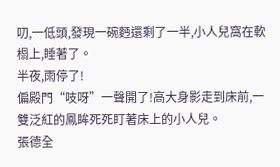叨,一低頭,發現一碗麪還剩了一半,小人兒窩在軟榻上,睡著了。
半夜,雨停了!
偏殿門“吱呀”一聲開了!高大身影走到床前,一雙泛紅的鳳眸死死盯著床上的小人兒。
張德全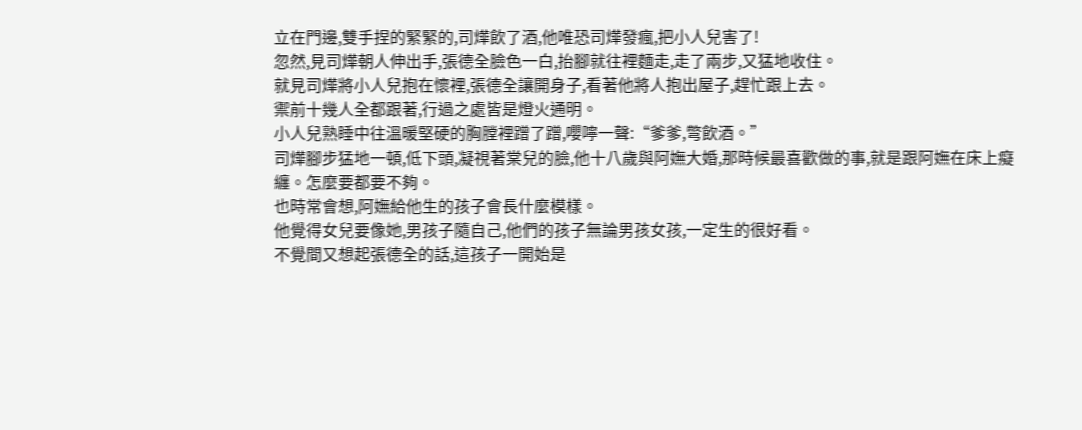立在門邊,雙手捏的緊緊的,司燁飲了酒,他唯恐司燁發瘋,把小人兒害了!
忽然,見司燁朝人伸出手,張德全臉色一白,抬腳就往裡麵走,走了兩步,又猛地收住。
就見司燁將小人兒抱在懷裡,張德全讓開身子,看著他將人抱出屋子,趕忙跟上去。
禦前十幾人全都跟著,行過之處皆是燈火通明。
小人兒熟睡中往溫暖堅硬的胸膛裡蹭了蹭,嚶嚀一聲:“爹爹,彆飲酒。”
司燁腳步猛地一頓,低下頭,凝視著棠兒的臉,他十八歲與阿嫵大婚,那時候最喜歡做的事,就是跟阿嫵在床上癡纏。怎麼要都要不夠。
也時常會想,阿嫵給他生的孩子會長什麼模樣。
他覺得女兒要像她,男孩子隨自己,他們的孩子無論男孩女孩,一定生的很好看。
不覺間又想起張德全的話,這孩子一開始是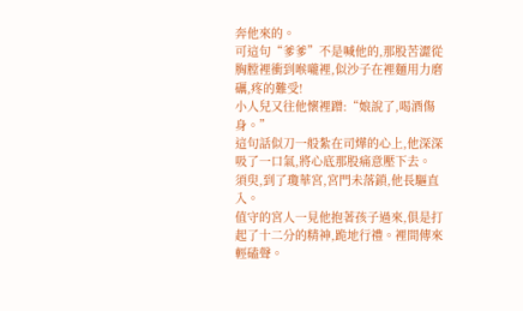奔他來的。
可這句“爹爹”不是喊他的,那股苦澀從胸膛裡衝到喉嚨裡,似沙子在裡麵用力磨礪,疼的難受!
小人兒又往他懷裡蹭:“娘說了,喝酒傷身。”
這句話似刀一般紮在司燁的心上,他深深吸了一口氣,將心底那股痛意壓下去。
須臾,到了瓊華宮,宮門未落鎖,他長驅直入。
值守的宮人一見他抱著孩子過來,俱是打起了十二分的精神,跪地行禮。裡間傳來輕磕聲。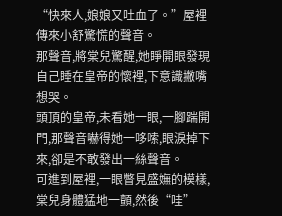“快來人,娘娘又吐血了。”屋裡傳來小舒驚慌的聲音。
那聲音,將棠兒驚醒,她睜開眼發現自己睡在皇帝的懷裡,下意識撇嘴想哭。
頭頂的皇帝,未看她一眼,一腳踹開門,那聲音嚇得她一哆嗦,眼淚掉下來,卻是不敢發出一絲聲音。
可進到屋裡,一眼瞥見盛嫵的模樣,棠兒身體猛地一顫,然後“哇”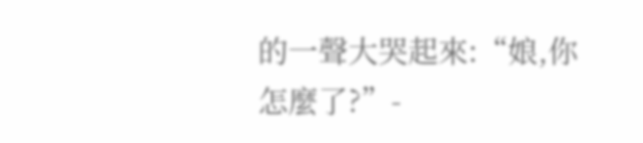的一聲大哭起來:“娘,你怎麼了?”-